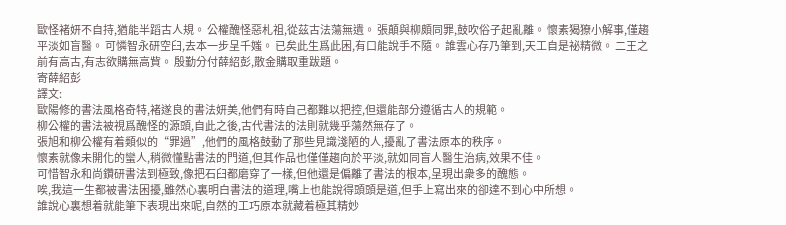歐怪褚妍不自持,猶能半蹈古人規。 公權醜怪惡札祖,從茲古法蕩無遺。 張顛與柳頗同罪,鼓吹俗子起亂離。 懷素猲獠小解事,僅趨平淡如盲醫。 可憐智永研空臼,去本一步呈千媸。 已矣此生爲此困,有口能說手不隨。 誰雲心存乃筆到,天工自是祕精微。 二王之前有高古,有志欲購無高貲。 殷勤分付薛紹彭,散金購取重跋題。
寄薛紹彭
譯文:
歐陽修的書法風格奇特,褚遂良的書法妍美,他們有時自己都難以把控,但還能部分遵循古人的規範。
柳公權的書法被視爲醜怪的源頭,自此之後,古代書法的法則就幾乎蕩然無存了。
張旭和柳公權有着類似的“罪過”,他們的風格鼓動了那些見識淺陋的人,擾亂了書法原本的秩序。
懷素就像未開化的蠻人,稍微懂點書法的門道,但其作品也僅僅趨向於平淡,就如同盲人醫生治病,效果不佳。
可惜智永和尚鑽研書法到極致,像把石臼都磨穿了一樣,但他還是偏離了書法的根本,呈現出衆多的醜態。
唉,我這一生都被書法困擾,雖然心裏明白書法的道理,嘴上也能說得頭頭是道,但手上寫出來的卻達不到心中所想。
誰說心裏想着就能筆下表現出來呢,自然的工巧原本就藏着極其精妙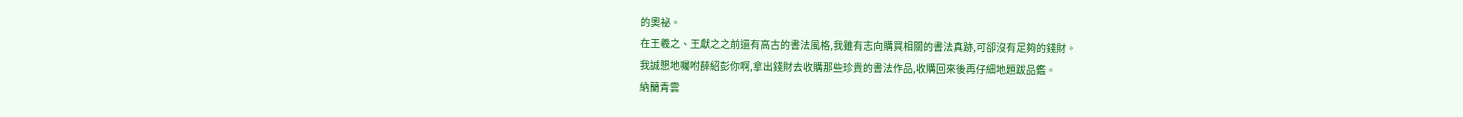的奧祕。
在王羲之、王獻之之前還有高古的書法風格,我雖有志向購買相關的書法真跡,可卻沒有足夠的錢財。
我誠懇地囑咐薛紹彭你啊,拿出錢財去收購那些珍貴的書法作品,收購回來後再仔細地題跋品鑑。
納蘭青雲